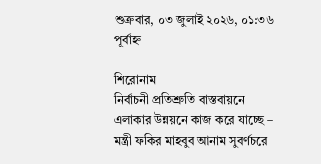শুক্রবার, ০৩ জুলাই ২০২৬, ০১:৩৬ পূর্বাহ্ন

শিরোনাম
নির্বাচনী প্রতিশ্রুতি বাস্তবায়নে এলাকার উন্নয়নে কাজ করে যাচ্ছে – মন্ত্রী ফকির মাহবুব আনাম সুবর্ণচরে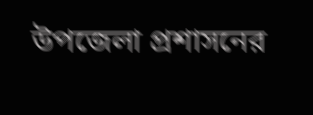উপজেলা প্রশাসনের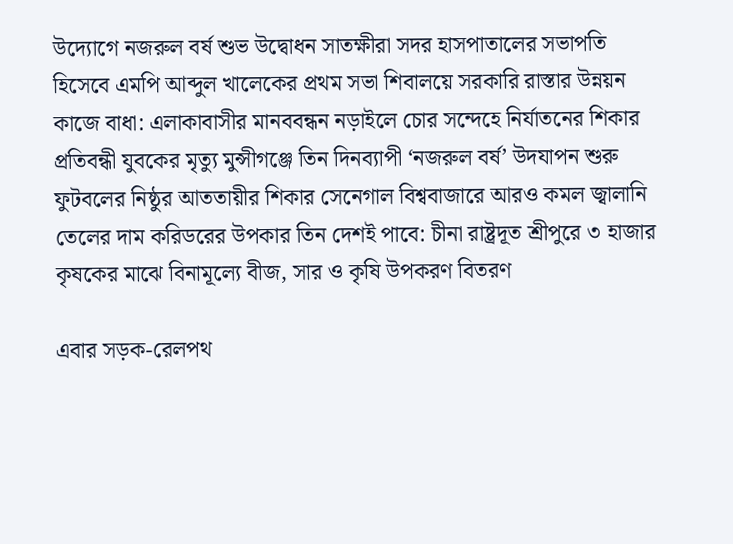উদ্যোগে নজরুল বর্ষ শুভ উদ্বোধন সাতক্ষীরা সদর হাসপাতালের সভাপতি হিসেবে এমপি আব্দুল খালেকের প্রথম সভা শিবালয়ে সরকারি রাস্তার উন্নয়ন কাজে বাধা: এলাকাবাসীর মানববন্ধন নড়াইলে চোর সন্দেহে নির্যাতনের শিকার প্রতিবন্ধী যুবকের মৃত্যু মুন্সীগঞ্জে তিন দিনব্যাপী ‘নজরুল বর্ষ’ উদযাপন শুরু ফুটবলের নিষ্ঠুর আততায়ীর শিকার সেনেগাল বিশ্ববাজারে আরও কমল জ্বালানি তেলের দাম করিডরের উপকার তিন দেশই পাবে: চীনা রাষ্ট্রদূত শ্রীপুরে ৩ হাজার কৃষকের মাঝে বিনামূল্যে বীজ, সার ও কৃষি উপকরণ বিতরণ

এবার সড়ক-রেলপথ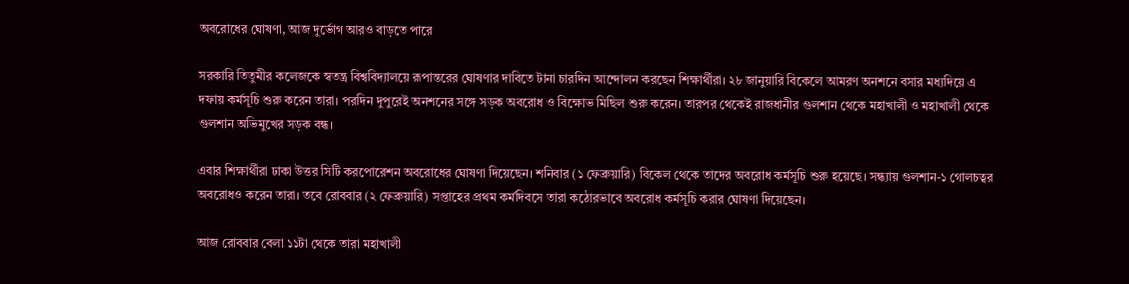অবরোধের ঘোষণা, আজ দুর্ভোগ আরও বাড়তে পারে

সরকারি তিতুমীর কলেজকে স্বতন্ত্র বিশ্ববিদ্যালয়ে রূপান্তরের ঘোষণার দাবিতে টানা চারদিন আন্দোলন করছেন শিক্ষার্থীরা। ২৮ জানুয়ারি বিকেলে আমরণ অনশনে বসার মধ্যদিয়ে এ দফায় কর্মসূচি শুরু করেন তারা। পরদিন দুপুরেই অনশনের সঙ্গে সড়ক অবরোধ ও বিক্ষোভ মিছিল শুরু করেন। তারপর থেকেই রাজধানীর গুলশান থেকে মহাখালী ও মহাখালী থেকে গুলশান অভিমুখের সড়ক বন্ধ।

এবার শিক্ষার্থীরা ঢাকা উত্তর সিটি করপোরেশন অবরোধের ঘোষণা দিয়েছেন। শনিবার (১ ফেব্রুয়ারি) বিকেল থেকে তাদের অবরোধ কর্মসূচি শুরু হয়েছে। সন্ধ্যায় গুলশান-১ গোলচত্বর অবরোধও করেন তারা। তবে রোববার (২ ফেব্রুয়ারি) সপ্তাহের প্রথম কর্মদিবসে তারা কঠোরভাবে অবরোধ কর্মসূচি করার ঘোষণা দিয়েছেন।

আজ রোববার বেলা ১১টা থেকে তারা মহাখালী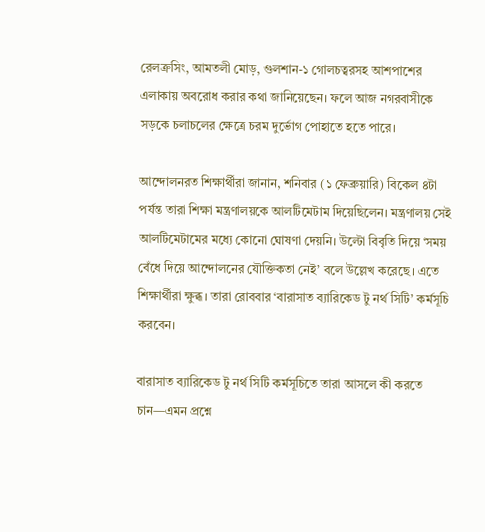রেলক্রসিং, আমতলী মোড়, গুলশান-১ গোলচত্বরসহ আশপাশের এলাকায় অবরোধ করার কথা জানিয়েছেন। ফলে আজ নগরবাসীকে সড়কে চলাচলের ক্ষেত্রে চরম দুর্ভোগ পোহাতে হতে পারে।

আন্দোলনরত শিক্ষার্থীরা জানান, শনিবার (১ ফেব্রুয়ারি) বিকেল ৪টা পর্যন্ত তারা শিক্ষা মন্ত্রণালয়কে আলটিমেটাম দিয়েছিলেন। মন্ত্রণালয় সেই আলটিমেটামের মধ্যে কোনো ঘোষণা দেয়নি। উল্টো বিবৃতি দিয়ে ‘সময় বেঁধে দিয়ে আন্দোলনের যৌক্তিকতা নেই’ বলে উল্লেখ করেছে। এতে শিক্ষার্থীরা ক্ষুব্ধ। তারা রোববার ‘বারাসাত ব্যারিকেড টু নর্থ সিটি’ কর্মসূচি করবেন।

বারাসাত ব্যারিকেড টু নর্থ সিটি কর্মসূচিতে তারা আসলে কী করতে চান—এমন প্রশ্নে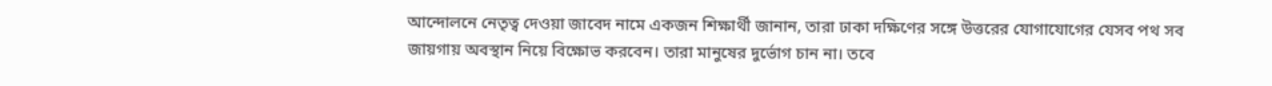আন্দোলনে নেতৃত্ব দেওয়া জাবেদ নামে একজন শিক্ষার্থী জানান, তারা ঢাকা দক্ষিণের সঙ্গে উত্তরের যোগাযোগের যেসব পথ সব জায়গায় অবস্থান নিয়ে বিক্ষোভ করবেন। তারা মানুষের দুর্ভোগ চান না। তবে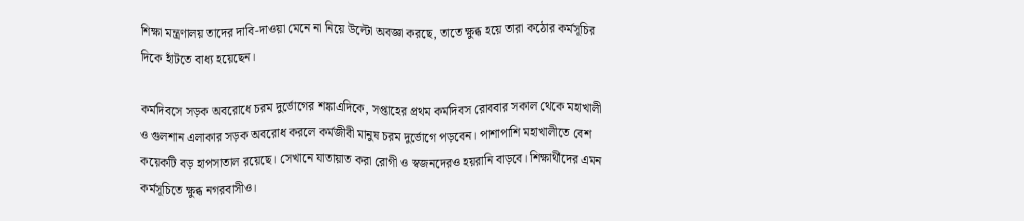শিক্ষা মন্ত্রণালয় তাদের দাবি-দাওয়া মেনে না নিয়ে উল্টো অবজ্ঞা করছে, তাতে ক্ষুব্ধ হয়ে তারা কঠোর কর্মসূচির দিকে হাঁটতে বাধ্য হয়েছেন।

কর্মদিবসে সড়ক অবরোধে চরম দুর্ভোগের শঙ্কাএদিকে, সপ্তাহের প্রথম কর্মদিবস রোববার সকাল থেকে মহাখালী ও গুলশান এলাকার সড়ক অবরোধ করলে কর্মজীবী মানুষ চরম দুর্ভোগে পড়বেন। পাশাপাশি মহাখালীতে বেশ কয়েকটি বড় হাপসাতাল রয়েছে। সেখানে যাতায়াত করা রোগী ও স্বজনদেরও হয়রানি বাড়বে। শিক্ষার্থীদের এমন কর্মসূচিতে ক্ষুব্ধ নগরবাসীও।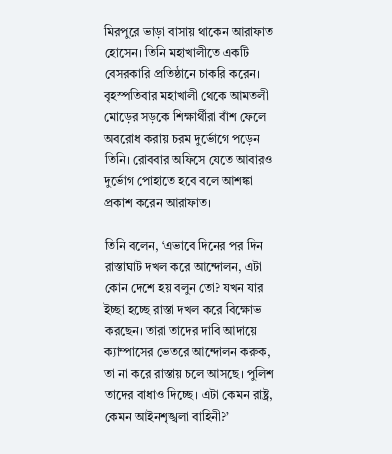মিরপুরে ভাড়া বাসায় থাকেন আরাফাত হোসেন। তিনি মহাখালীতে একটি বেসরকারি প্রতিষ্ঠানে চাকরি করেন। বৃহস্পতিবার মহাখালী থেকে আমতলী মোড়ের সড়কে শিক্ষার্থীরা বাঁশ ফেলে অবরোধ করায় চরম দুর্ভোগে পড়েন তিনি। রোববার অফিসে যেতে আবারও দুর্ভোগ পোহাতে হবে বলে আশঙ্কা প্রকাশ করেন আরাফাত।

তিনি বলেন, ‘এভাবে দিনের পর দিন রাস্তাঘাট দখল করে আন্দোলন, এটা কোন দেশে হয় বলুন তো? যখন যার ইচ্ছা হচ্ছে রাস্তা দখল করে বিক্ষোভ করছেন। তারা তাদের দাবি আদায়ে ক্যাম্পাসের ভেতরে আন্দোলন করুক, তা না করে রাস্তায় চলে আসছে। পুলিশ তাদের বাধাও দিচ্ছে। এটা কেমন রাষ্ট্র, কেমন আইনশৃঙ্খলা বাহিনী?’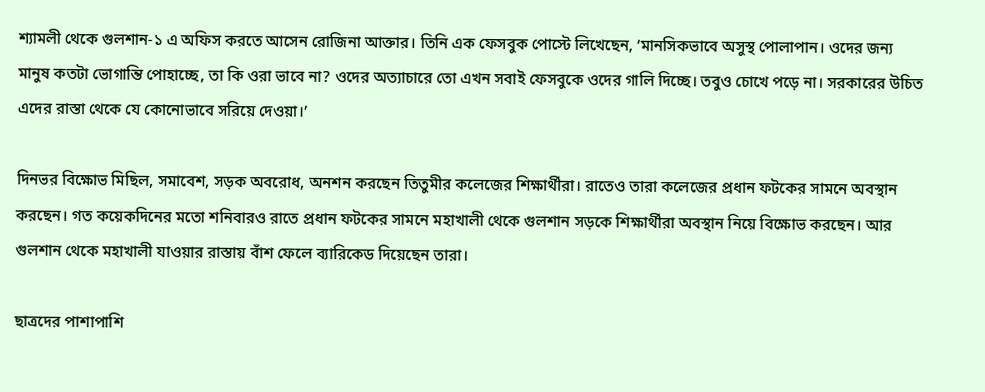শ্যামলী থেকে গুলশান-১ এ অফিস করতে আসেন রোজিনা আক্তার। তিনি এক ফেসবুক পোস্টে লিখেছেন, ‘মানসিকভাবে অসুস্থ পোলাপান। ওদের জন্য মানুষ কতটা ভোগান্তি পোহাচ্ছে, তা কি ওরা ভাবে না? ওদের অত্যাচারে তো এখন সবাই ফেসবুকে ওদের গালি দিচ্ছে। তবুও চোখে পড়ে না। সরকারের উচিত এদের রাস্তা থেকে যে কোনোভাবে সরিয়ে দেওয়া।’

দিনভর বিক্ষোভ মিছিল, সমাবেশ, সড়ক অবরোধ, অনশন করছেন তিতুমীর কলেজের শিক্ষার্থীরা। রাতেও তারা কলেজের প্রধান ফটকের সামনে অবস্থান করছেন। গত কয়েকদিনের মতো শনিবারও রাতে প্রধান ফটকের সামনে মহাখালী থেকে গুলশান সড়কে শিক্ষার্থীরা অবস্থান নিয়ে বিক্ষোভ করছেন। আর গুলশান থেকে মহাখালী যাওয়ার রাস্তায় বাঁশ ফেলে ব্যারিকেড দিয়েছেন তারা।

ছাত্রদের পাশাপাশি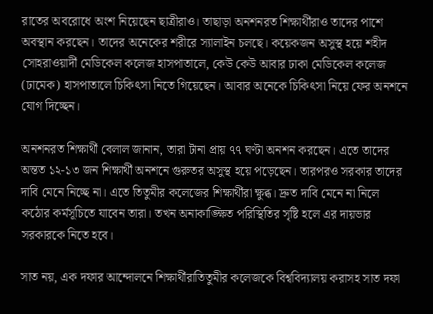রাতের অবরোধে অংশ নিয়েছেন ছাত্রীরাও। তাছাড়া অনশনরত শিক্ষার্থীরাও তাদের পাশে অবস্থান করছেন। তাদের অনেকের শরীরে স্যালাইন চলছে। কয়েকজন অসুস্থ হয়ে শহীদ সোহরাওয়ার্দী মেডিকেল কলেজ হাসপাতালে, কেউ কেউ আবার ঢাকা মেডিকেল কলেজ (ঢামেক) হাসপাতালে চিকিৎসা নিতে গিয়েছেন। আবার অনেকে চিকিৎসা নিয়ে ফের অনশনে যোগ দিচ্ছেন।

অনশনরত শিক্ষার্থী বেলাল জানান, তারা টানা প্রায় ৭৭ ঘণ্টা অনশন করছেন। এতে তাদের অন্তত ১২-১৩ জন শিক্ষার্থী অনশনে গুরুতর অসুস্থ হয়ে পড়েছেন। তারপরও সরকার তাদের দাবি মেনে নিচ্ছে না। এতে তিতুমীর কলেজের শিক্ষার্থীরা ক্ষুব্ধ। দ্রুত দাবি মেনে না নিলে কঠোর কর্মসূচিতে যাবেন তারা। তখন অনাকাঙ্ক্ষিত পরিস্থিতির সৃষ্টি হলে এর দায়ভার সরকারকে নিতে হবে।

সাত নয়, এক দফার আন্দোলনে শিক্ষার্থীরাতিতুমীর কলেজকে বিশ্ববিদ্যালয় করাসহ সাত দফা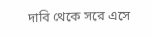দাবি থেকে সরে এসে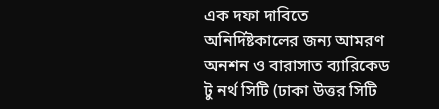এক দফা দাবিতে অনির্দিষ্টকালের জন্য আমরণ অনশন ও বারাসাত ব্যারিকেড টু নর্থ সিটি (ঢাকা উত্তর সিটি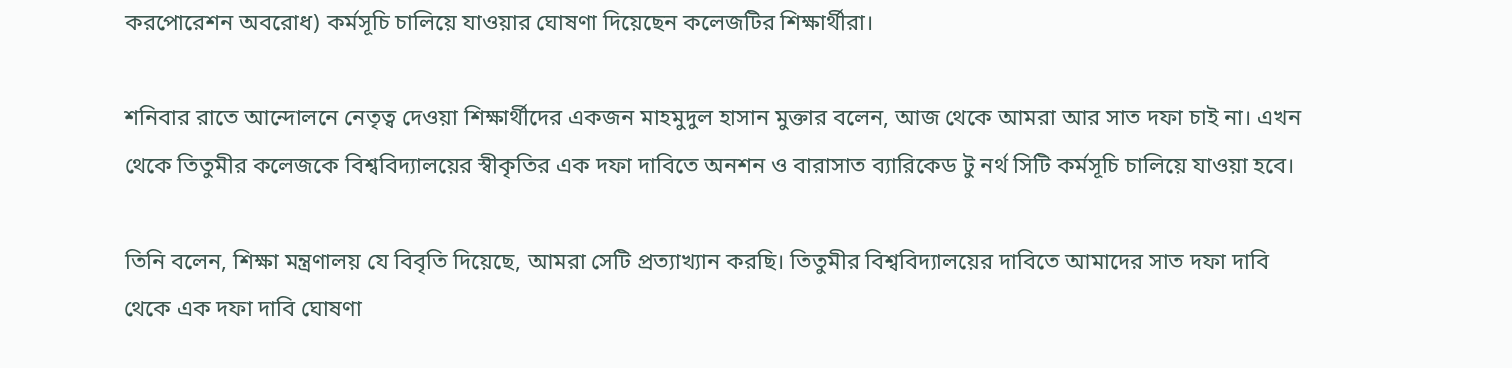করপোরেশন অবরোধ) কর্মসূচি চালিয়ে যাওয়ার ঘোষণা দিয়েছেন কলেজটির শিক্ষার্থীরা।

শনিবার রাতে আন্দোলনে নেতৃত্ব দেওয়া শিক্ষার্থীদের একজন মাহমুদুল হাসান মুক্তার বলেন, আজ থেকে আমরা আর সাত দফা চাই না। এখন থেকে তিতুমীর কলেজকে বিশ্ববিদ্যালয়ের স্বীকৃতির এক দফা দাবিতে অনশন ও বারাসাত ব্যারিকেড টু নর্থ সিটি কর্মসূচি চালিয়ে যাওয়া হবে।

তিনি বলেন, শিক্ষা মন্ত্রণালয় যে বিবৃতি দিয়েছে, আমরা সেটি প্রত্যাখ্যান করছি। তিতুমীর বিশ্ববিদ্যালয়ের দাবিতে আমাদের সাত দফা দাবি থেকে এক দফা দাবি ঘোষণা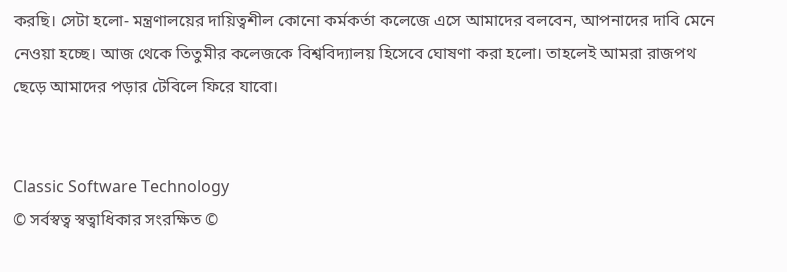করছি। সেটা হলো- মন্ত্রণালয়ের দায়িত্বশীল কোনো কর্মকর্তা কলেজে এসে আমাদের বলবেন, আপনাদের দাবি মেনে নেওয়া হচ্ছে। আজ থেকে তিতুমীর কলেজকে বিশ্ববিদ্যালয় হিসেবে ঘোষণা করা হলো। তাহলেই আমরা রাজপথ ছেড়ে আমাদের পড়ার টেবিলে ফিরে যাবো।


Classic Software Technology
© সর্বস্বত্ব স্বত্বাধিকার সংরক্ষিত ©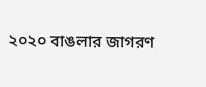২০২০ বাঙলার জাগরণ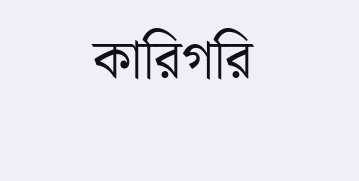কারিগরি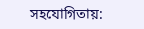সহযোগিতায়: